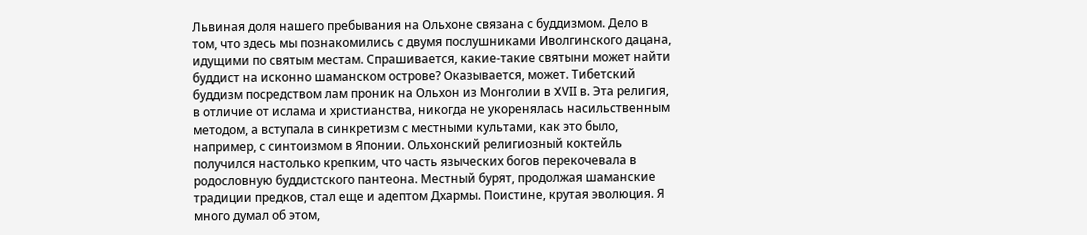Львиная доля нашего пребывания на Ольхоне связана с буддизмом. Дело в том, что здесь мы познакомились с двумя послушниками Иволгинского дацана, идущими по святым местам. Спрашивается, какие-такие святыни может найти буддист на исконно шаманском острове? Оказывается, может. Тибетский буддизм посредством лам проник на Ольхон из Монголии в XVII в. Эта религия, в отличие от ислама и христианства, никогда не укоренялась насильственным методом, а вступала в синкретизм с местными культами, как это было, например, с синтоизмом в Японии. Ольхонский религиозный коктейль получился настолько крепким, что часть языческих богов перекочевала в родословную буддистского пантеона. Местный бурят, продолжая шаманские традиции предков, стал еще и адептом Дхармы. Поистине, крутая эволюция. Я много думал об этом,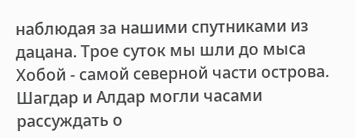наблюдая за нашими спутниками из дацана. Трое суток мы шли до мыса Хобой - самой северной части острова. Шагдар и Алдар могли часами рассуждать о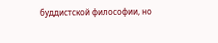буддистской философии, но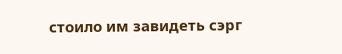стоило им завидеть сэрг